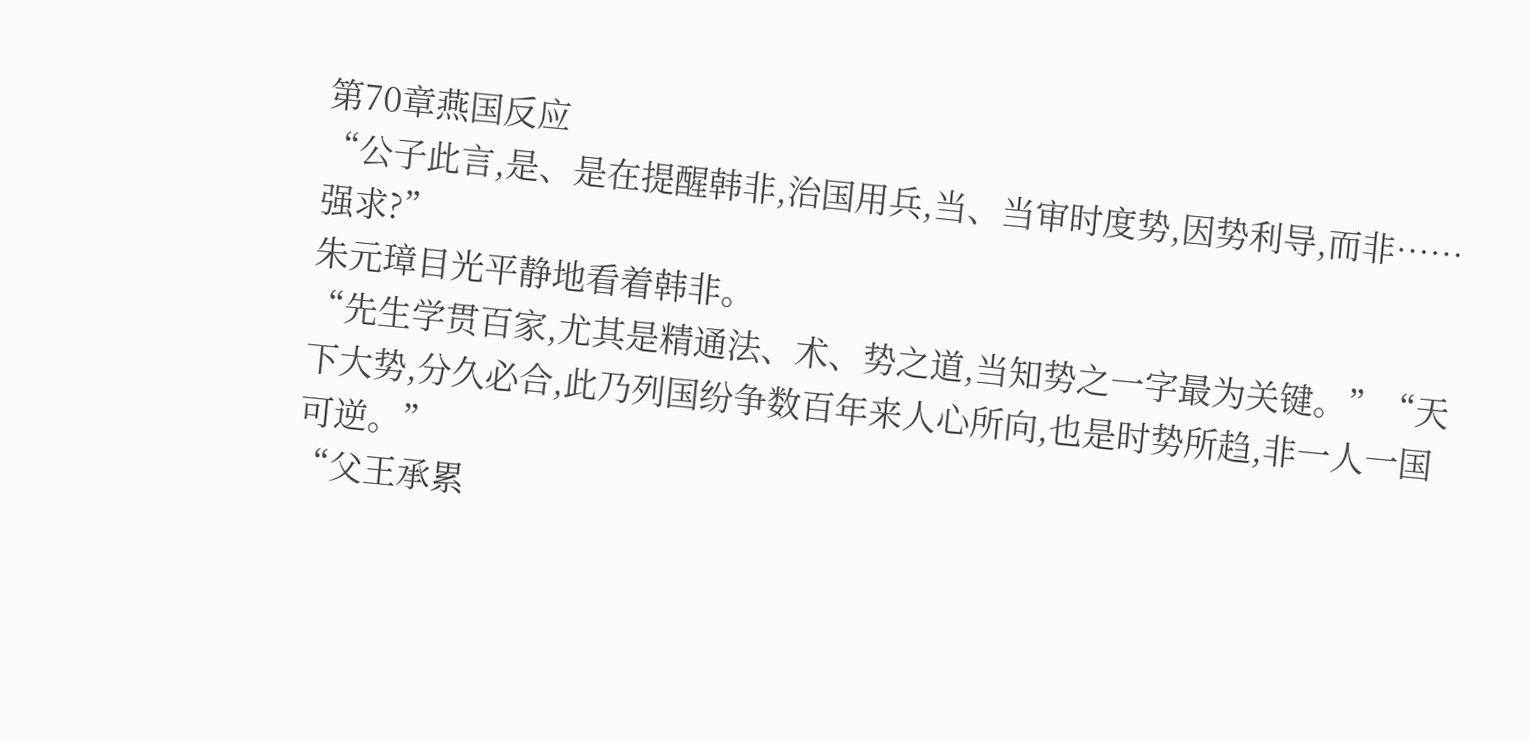第70章燕国反应
“公子此言,是、是在提醒韩非,治国用兵,当、当审时度势,因势利导,而非……强求?”
朱元璋目光平静地看着韩非。
“先生学贯百家,尤其是精通法、术、势之道,当知势之一字最为关键。”“天下大势,分久必合,此乃列国纷争数百年来人心所向,也是时势所趋,非一人一国可逆。”
“父王承累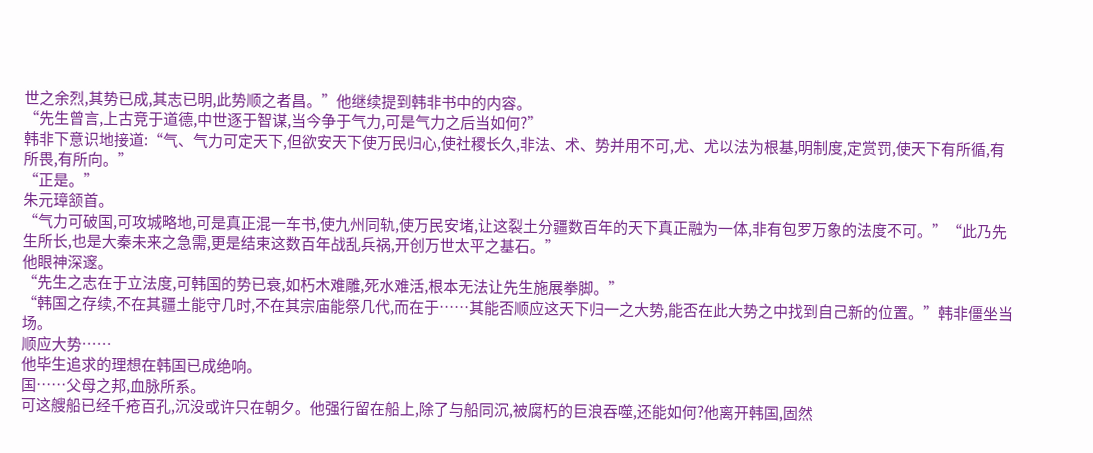世之余烈,其势已成,其志已明,此势顺之者昌。”他继续提到韩非书中的内容。
“先生曾言,上古竞于道德,中世逐于智谋,当今争于气力,可是气力之后当如何?”
韩非下意识地接道:“气、气力可定天下,但欲安天下使万民归心,使社稷长久,非法、术、势并用不可,尤、尤以法为根基,明制度,定赏罚,使天下有所循,有所畏,有所向。”
“正是。”
朱元璋颔首。
“气力可破国,可攻城略地,可是真正混一车书,使九州同轨,使万民安堵,让这裂土分疆数百年的天下真正融为一体,非有包罗万象的法度不可。”“此乃先生所长,也是大秦未来之急需,更是结束这数百年战乱兵祸,开创万世太平之基石。”
他眼神深邃。
“先生之志在于立法度,可韩国的势已衰,如朽木难雕,死水难活,根本无法让先生施展拳脚。”
“韩国之存续,不在其疆土能守几时,不在其宗庙能祭几代,而在于……其能否顺应这天下归一之大势,能否在此大势之中找到自己新的位置。”韩非僵坐当场。
顺应大势……
他毕生追求的理想在韩国已成绝响。
国……父母之邦,血脉所系。
可这艘船已经千疮百孔,沉没或许只在朝夕。他强行留在船上,除了与船同沉,被腐朽的巨浪吞噬,还能如何?他离开韩国,固然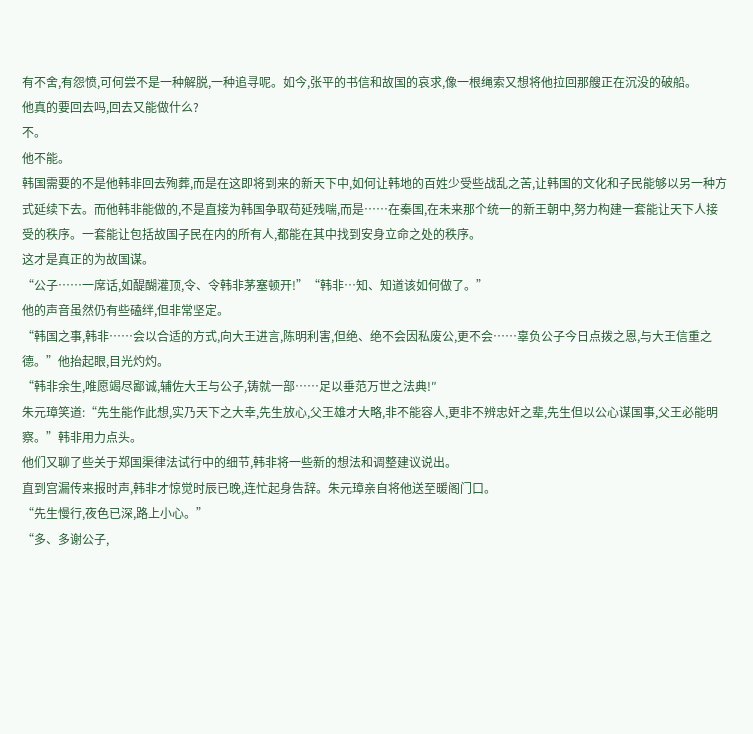有不舍,有怨愤,可何尝不是一种解脱,一种追寻呢。如今,张平的书信和故国的哀求,像一根绳索又想将他拉回那艘正在沉没的破船。
他真的要回去吗,回去又能做什么?
不。
他不能。
韩国需要的不是他韩非回去殉葬,而是在这即将到来的新天下中,如何让韩地的百姓少受些战乱之苦,让韩国的文化和子民能够以另一种方式延续下去。而他韩非能做的,不是直接为韩国争取苟延残喘,而是……在秦国,在未来那个统一的新王朝中,努力构建一套能让天下人接受的秩序。一套能让包括故国子民在内的所有人,都能在其中找到安身立命之处的秩序。
这才是真正的为故国谋。
“公子……一席话,如醍醐灌顶,令、令韩非茅塞顿开!”“韩非…知、知道该如何做了。”
他的声音虽然仍有些磕绊,但非常坚定。
“韩国之事,韩非……会以合适的方式,向大王进言,陈明利害,但绝、绝不会因私废公,更不会……辜负公子今日点拨之恩,与大王信重之德。”他抬起眼,目光灼灼。
“韩非余生,唯愿竭尽鄙诚,辅佐大王与公子,铸就一部……足以垂范万世之法典!″
朱元璋笑道:“先生能作此想,实乃天下之大幸,先生放心,父王雄才大略,非不能容人,更非不辨忠奸之辈,先生但以公心谋国事,父王必能明察。”韩非用力点头。
他们又聊了些关于郑国渠律法试行中的细节,韩非将一些新的想法和调整建议说出。
直到宫漏传来报时声,韩非才惊觉时辰已晚,连忙起身告辞。朱元璋亲自将他送至暖阁门口。
“先生慢行,夜色已深,路上小心。”
“多、多谢公子,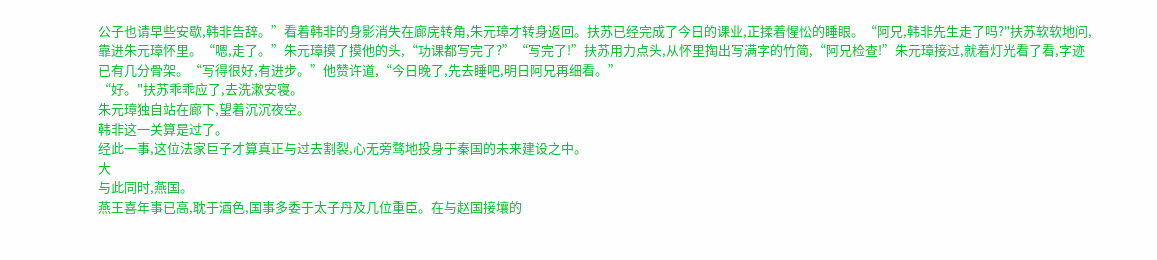公子也请早些安歇,韩非告辞。”看着韩非的身影消失在廊庑转角,朱元璋才转身返回。扶苏已经完成了今日的课业,正揉着惺忪的睡眼。“阿兄,韩非先生走了吗?"扶苏软软地问,靠进朱元璋怀里。“嗯,走了。”朱元璋摸了摸他的头,“功课都写完了?”“写完了!”扶苏用力点头,从怀里掏出写满字的竹简,“阿兄检查!”朱元璋接过,就着灯光看了看,字迹已有几分骨架。“写得很好,有进步。”他赞许道,“今日晚了,先去睡吧,明日阿兄再细看。”
“好。"扶苏乖乖应了,去洗漱安寝。
朱元璋独自站在廊下,望着沉沉夜空。
韩非这一关算是过了。
经此一事,这位法家巨子才算真正与过去割裂,心无旁骛地投身于秦国的未来建设之中。
大
与此同时,燕国。
燕王喜年事已高,耽于酒色,国事多委于太子丹及几位重臣。在与赵国接壤的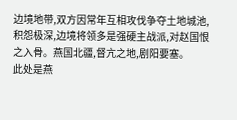边境地带,双方因常年互相攻伐争夺土地城池,积怨极深,边境将领多是强硬主战派,对赵国恨之入骨。燕国北疆,督亢之地,剧阳要塞。
此处是燕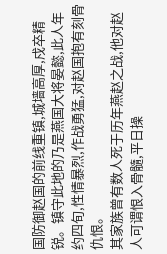国防御赵国的前线重镇,城墙高厚,戍卒精锐。镇守此地的乃是燕国大将晏懿,此人年约四旬,性情暴烈,作战勇猛,对赵国抱有刻骨仇恨。
其家族曾有数人死于历年燕赵之战,他对赵人可谓恨入骨髓,平日操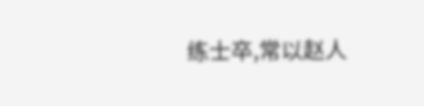练士卒,常以赵人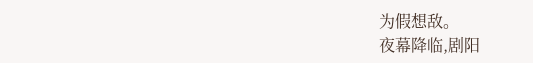为假想敌。
夜幕降临,剧阳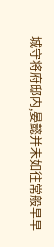城守将府邸内,晏懿并未如往常般早早